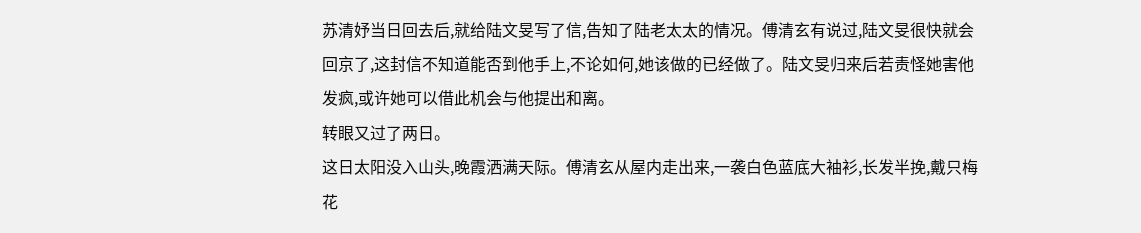苏清妤当日回去后,就给陆文旻写了信,告知了陆老太太的情况。傅清玄有说过,陆文旻很快就会回京了,这封信不知道能否到他手上,不论如何,她该做的已经做了。陆文旻归来后若责怪她害他发疯,或许她可以借此机会与他提出和离。
转眼又过了两日。
这日太阳没入山头,晚霞洒满天际。傅清玄从屋内走出来,一袭白色蓝底大袖衫,长发半挽,戴只梅花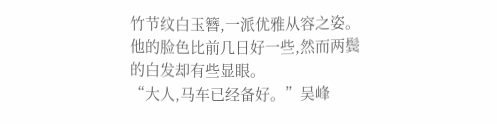竹节纹白玉簪,一派优雅从容之姿。他的脸色比前几日好一些,然而两鬓的白发却有些显眼。
“大人,马车已经备好。”吴峰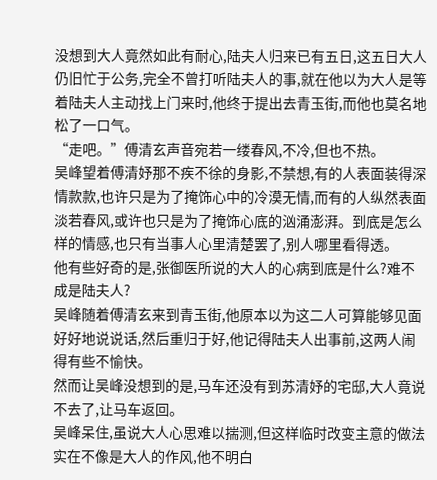没想到大人竟然如此有耐心,陆夫人归来已有五日,这五日大人仍旧忙于公务,完全不曾打听陆夫人的事,就在他以为大人是等着陆夫人主动找上门来时,他终于提出去青玉街,而他也莫名地松了一口气。
“走吧。”傅清玄声音宛若一缕春风,不冷,但也不热。
吴峰望着傅清妤那不疾不徐的身影,不禁想,有的人表面装得深情款款,也许只是为了掩饰心中的冷漠无情,而有的人纵然表面淡若春风,或许也只是为了掩饰心底的汹涌澎湃。到底是怎么样的情感,也只有当事人心里清楚罢了,别人哪里看得透。
他有些好奇的是,张御医所说的大人的心病到底是什么?难不成是陆夫人?
吴峰随着傅清玄来到青玉街,他原本以为这二人可算能够见面好好地说说话,然后重归于好,他记得陆夫人出事前,这两人闹得有些不愉快。
然而让吴峰没想到的是,马车还没有到苏清妤的宅邸,大人竟说不去了,让马车返回。
吴峰呆住,虽说大人心思难以揣测,但这样临时改变主意的做法实在不像是大人的作风,他不明白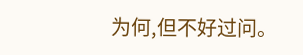为何,但不好过问。